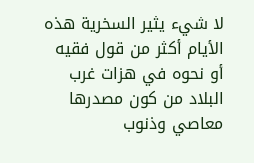لا شيء يثير السخرية هذه الأيام أكثر من قول فقيه أو نحوه في هزات غرب البلاد من كون مصدرها معاصي وذنوب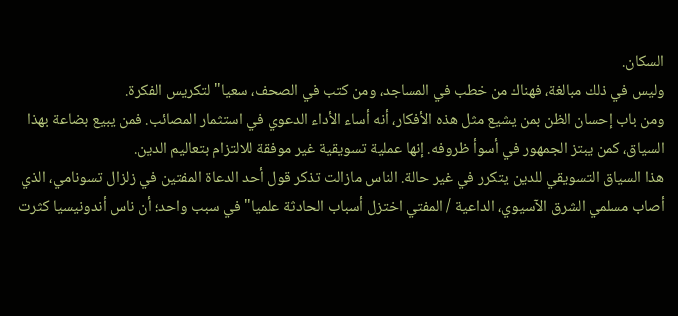السكان.
وليس في ذلك مبالغة، فهناك من خطب في المساجد، ومن كتب في الصحف، سعيا" لتكريس الفكرة.
ومن باب إحسان الظن بمن يشيع مثل هذه الأفكار، أنه أساء الأداء الدعوي في استثمار المصائب. فمن يبيع بضاعة بهذا السياق، كمن يبتز الجمهور في أسوأ ظروفه. إنها عملية تسويقية غير موفقة للالتزام بتعاليم الدين.
هذا السياق التسويقي للدين يتكرر في غير حالة. الناس مازالت تذكر قول أحد الدعاة المفتين في زلزال تسونامي، الذي أصاب مسلمي الشرق الآسيوي، الداعية / المفتي اختزل أسباب الحادثة علميا" في سبب واحد؛ أن ناس أندونيسيا كثرت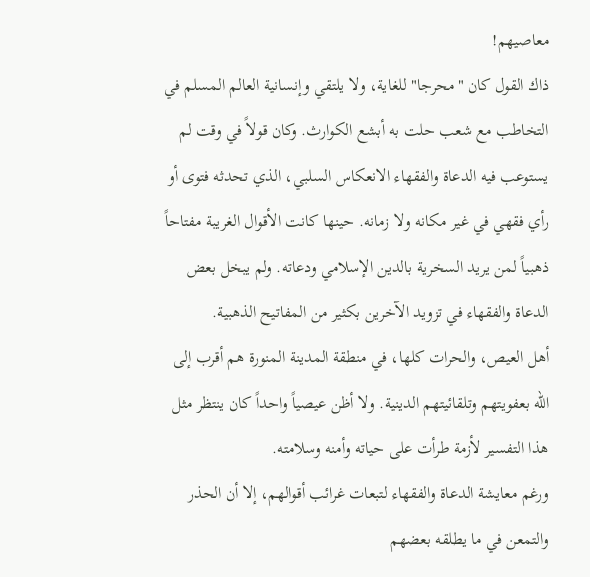معاصيهم!
ذاك القول كان "محرجا" للغاية، ولا يلتقي وإنسانية العالم المسلم في التخاطب مع شعب حلت به أبشع الكوارث. وكان قولاً في وقت لم يستوعب فيه الدعاة والفقهاء الانعكاس السلبي، الذي تحدثه فتوى أو رأي فقهي في غير مكانه ولا زمانه. حينها كانت الأقوال الغريبة مفتاحاً ذهبياً لمن يريد السخرية بالدين الإسلامي ودعاته. ولم يبخل بعض الدعاة والفقهاء في تزويد الآخرين بكثير من المفاتيح الذهبية.
أهل العيص، والحرات كلها، في منطقة المدينة المنورة هم أقرب إلى الله بعفويتهم وتلقائيتهم الدينية. ولا أظن عيصياً واحداً كان ينتظر مثل هذا التفسير لأزمة طرأت على حياته وأمنه وسلامته.
ورغم معايشة الدعاة والفقهاء لتبعات غرائب أقوالهم، إلا أن الحذر والتمعن في ما يطلقه بعضهم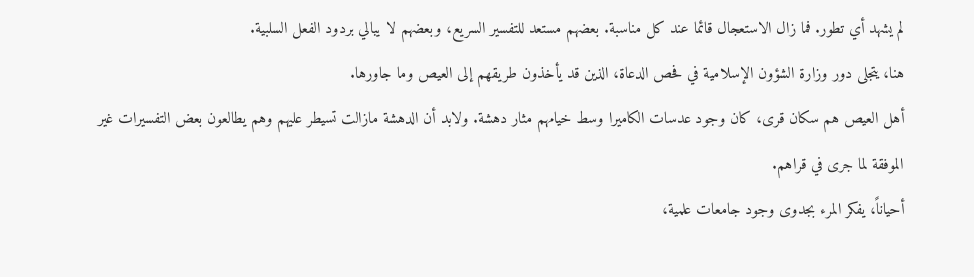لم يشهد أي تطور. فما زال الاستعجال قائما عند كل مناسبة. بعضهم مستعد للتفسير السريع، وبعضهم لا يبالي بردود الفعل السلبية.
هنا، يتجلى دور وزارة الشؤون الإسلامية في فحص الدعاة، الذين قد يأخذون طريقهم إلى العيص وما جاورها.
أهل العيص هم سكان قرى، كان وجود عدسات الكاميرا وسط خيامهم مثار دهشة. ولابد أن الدهشة مازالت تسيطر عليهم وهم يطالعون بعض التفسيرات غير الموفقة لما جرى في قراهم.
أحياناً، يفكر المرء بجدوى وجود جامعات علمية،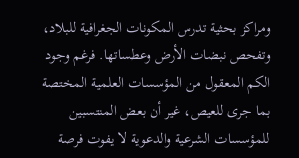ومراكز بحثية تدرس المكونات الجغرافية للبلاد، وتفحص نبضات الأرض وعطساتها. فرغم وجود الكم المعقول من المؤسسات العلمية المختصة بما جرى للعيص، غير أن بعض المنتسبين للمؤسسات الشرعية والدعوية لا يفوت فرصة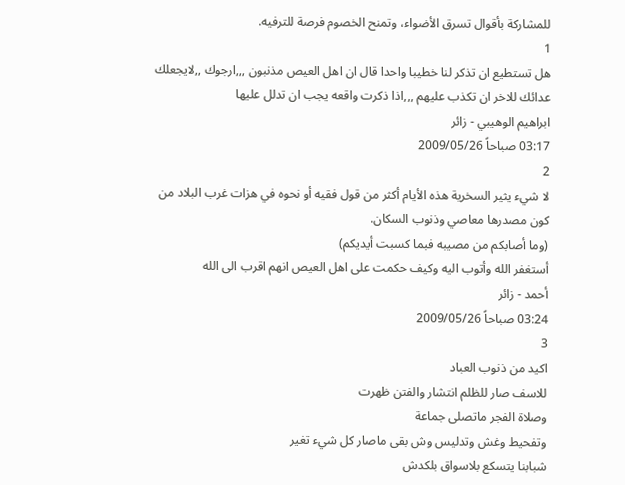للمشاركة بأقوال تسرق الأضواء، وتمنح الخصوم فرصة للترفيه.
1
هل تستطيع ان تذكر لنا خطيبا واحدا قال ان اهل العيص مذنبون ,,,ارجوك ,,لايجعلك عدائك للاخر ان تكذب عليهم ,,,اذا ذكرت واقعه يجب ان تدلل عليها
ابراهيم الوهيبي - زائر
03:17 صباحاً 2009/05/26
2
لا شيء يثير السخرية هذه الأيام أكثر من قول فقيه أو نحوه في هزات غرب البلاد من كون مصدرها معاصي وذنوب السكان.
(وما أصابكم من مصيبه فبما كسبت أيديكم)
أستغفر الله وأتوب اليه وكيف حكمت على اهل العيص انهم اقرب الى الله
أحمد - زائر
03:24 صباحاً 2009/05/26
3
اكيد من ذنوب العباد
للاسف صار للظلم انتشار والفتن ظهرت
وصلاة الفجر ماتصلى جماعة
وتفحيط وغش وتدليس وش بقى ماصار كل شيء تغير
شبابنا يتسكع بلاسواق بلكدش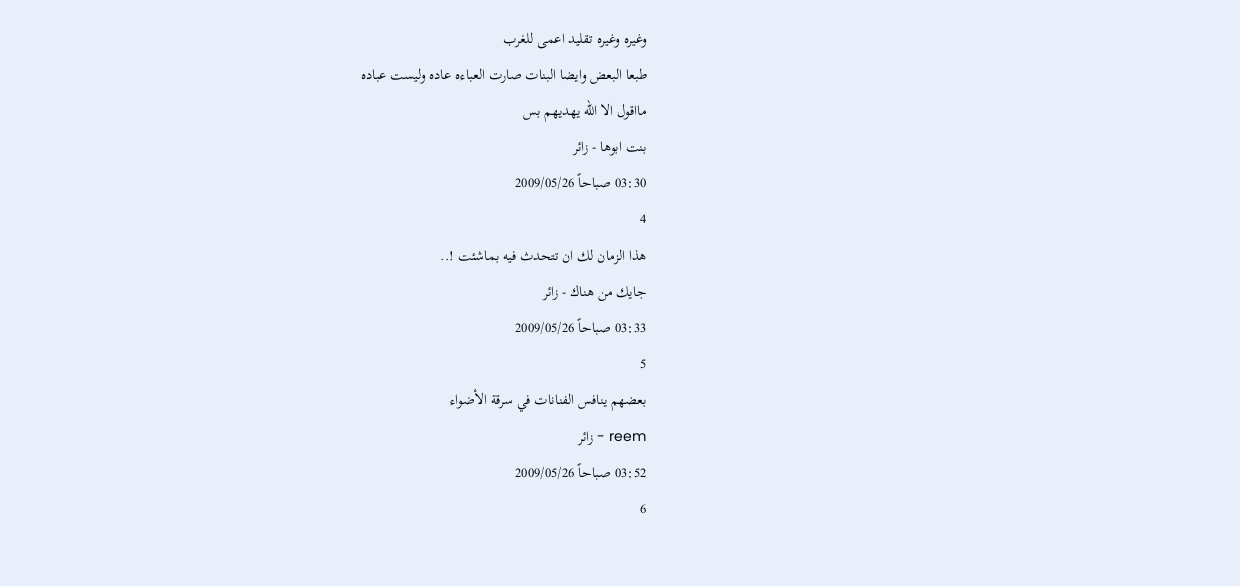وغيره وغيره تقليد اعمى للغرب
طبعا البعض وايضا البنات صارت العباءه عاده وليست عباده
مااقول الا الله يهديهم بس
بنت ابوها - زائر
03:30 صباحاً 2009/05/26
4
هذا الزمان لك ان تتحدث فيه بماشئت !..
جايك من هناك - زائر
03:33 صباحاً 2009/05/26
5
بعضهم ينافس الفنانات في سرقة الأضواء
reem - زائر
03:52 صباحاً 2009/05/26
6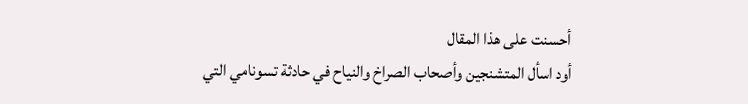أحسنت على هذا المقال
أود اسأل المتشنجين وأصحاب الصراخ والنياح في حادثة تسونامي التي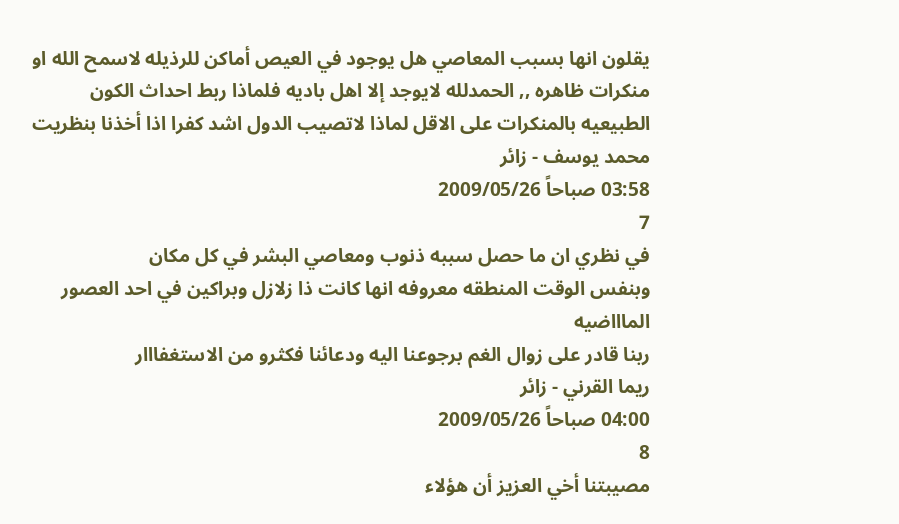يقلون انها بسبب المعاصي هل يوجود في العيص أماكن للرذيله لاسمح الله او منكرات ظاهره ,, الحمدلله لايوجد إلا اهل باديه فلماذا ربط احداث الكون الطبيعيه بالمنكرات على الاقل لماذا لاتصيب الدول اشد كفرا اذا أخذنا بنظريت
محمد يوسف - زائر
03:58 صباحاً 2009/05/26
7
في نظري ان ما حصل سببه ذنوب ومعاصي البشر في كل مكان
وبنفس الوقت المنطقه معروفه انها كانت ذا زلازل وبراكين في احد العصور الماااضيه
ربنا قادر على زوال الغم برجوعنا اليه ودعائنا فكثرو من الاستغفااار
ريما القرني - زائر
04:00 صباحاً 2009/05/26
8
مصيبتنا أخي العزيز أن هؤلاء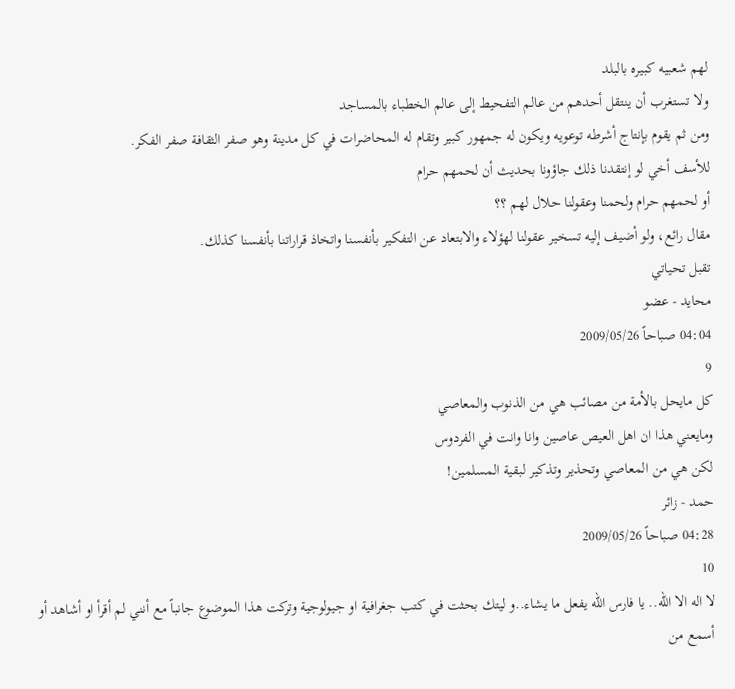لهم شعبيه كبيره بالبلد
ولا تستغرب أن ينتقل أحدهم من عالم التفحيط إلى عالم الخطباء بالمساجد
ومن ثم يقوم بإنتاج أشرطه توعويه ويكون له جمهور كبير وتقام له المحاضرات في كل مدينة وهو صفر الثقافة صفر الفكر.
للأسف أخي لو إنتقدنا ذلك جاؤونا بحديث أن لحمهم حرام
أو لحمهم حرام ولحمنا وعقولنا حلال لهم ؟؟
مقال رائع، ولو أضيف إليه تسخير عقولنا لهؤلاء والابتعاد عن التفكير بأنفسنا واتخاذ قراراتنا بأنفسنا كذلك.
تقبل تحياتي
محايد - عضو
04:04 صباحاً 2009/05/26
9
كل مايحل بالأمة من مصائب هي من الذنوب والمعاصي
ومايعني هذا ان اهل العيص عاصين وانا وانت في الفردوس
لكن هي من المعاصي وتحذير وتذكير لبقية المسلمين!
حمد - زائر
04:28 صباحاً 2009/05/26
10
لا اله الا الله.. يا فارس الله يفعل ما يشاء..و ليتك بحثت في كتب جغرافية او جيولوجية وتركت هذا الموضوع جانباً مع أنني لم أقرأ او أشاهد أو أسمع من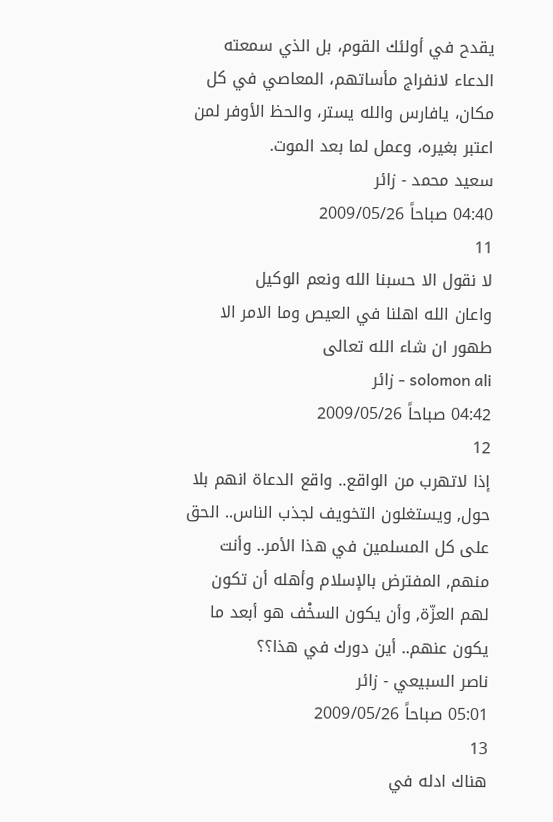يقدح في أولئك القوم، بل الذي سمعته الدعاء لانفراج مأساتهم، المعاصي في كل مكان، يافارس والله يستر، والحظ الأوفر لمن اعتبر بغيره، وعمل لما بعد الموت.
سعيد محمد - زائر
04:40 صباحاً 2009/05/26
11
لا نقول الا حسبنا الله ونعم الوكيل
واعان الله اهلنا في العيص وما الامر الا طهور ان شاء الله تعالى
solomon ali - زائر
04:42 صباحاً 2009/05/26
12
إذا لاتهرب من الواقع.. واقع الدعاة انهم بلا حول, ويستغلون التخويف لجذب الناس.. الحق على كل المسلمين في هذا الأمر.. وأنت منهم, المفترض بالإسلام وأهله أن تكون لهم العزّة, وأن يكون السخْف هو أبعد ما يكون عنهم.. أين دورك في هذا؟؟
ناصر السبيعي - زائر
05:01 صباحاً 2009/05/26
13
هناك ادله في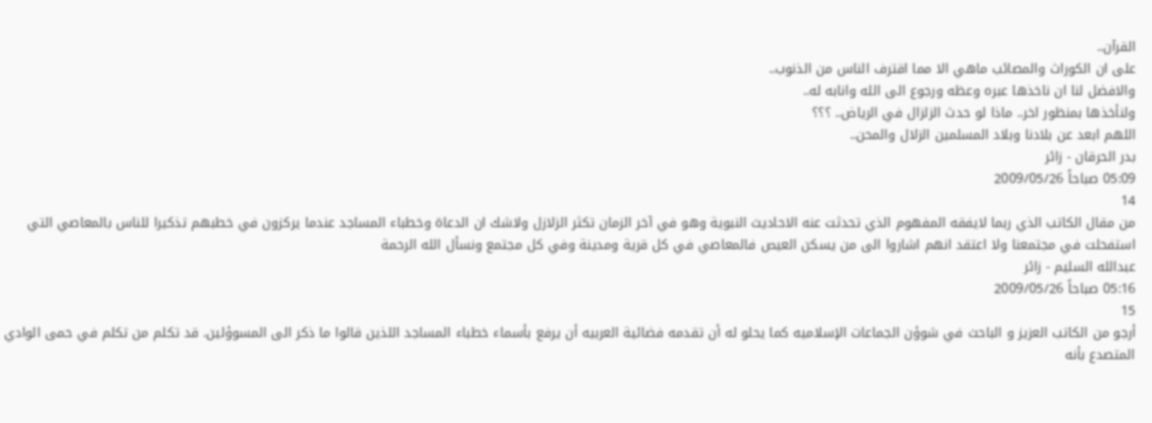القرآن..
على ان الكوراث والمصائب ماهي الا مما اقترف الناس من الذنوب..
والافضل لنا ان ناخذها عبره وعظه ورجوع الى الله وانابه له..
ولنأخذها بمنظور اخر.. ماذا لو حدث الزلزال في الرياض.. ؟؟؟
اللهم ابعد عن بلادنا وبلاد المسلمين الزلال والمحن..
بدر الحرقان - زائر
05:09 صباحاً 2009/05/26
14
من مقال الكاتب الذي ربما لايفقه المفهوم الذي تحدثت عنه الاحاديث النبوية وهو في آخر الزمان تكثر الزلازل ولاشك ان الدعاة وخطباء المساجد عندما يركزون في خطبهم تذكيرا للناس بالمعاصي التي استفحلت في مجتمعنا ولا اعتقد انهم اشاروا الى من يسكن العيص فالمعاصي في كل قرية ومدينة وفي كل مجتمع ونسأل الله الرحمة
عبدالله السليم - زائر
05:16 صباحاً 2009/05/26
15
أرجو من الكاتب العزيز و الباحث في شوؤن الجماعات الإسلاميه كما يحلو له أن تقدمه فضائية العربيه أن يرفع بأسماء خطباء المساجد اللذين قالوا ما ذكر الى المسوؤلين. قد تكلم من تكلم في حمى الوادي المتصدع بأنه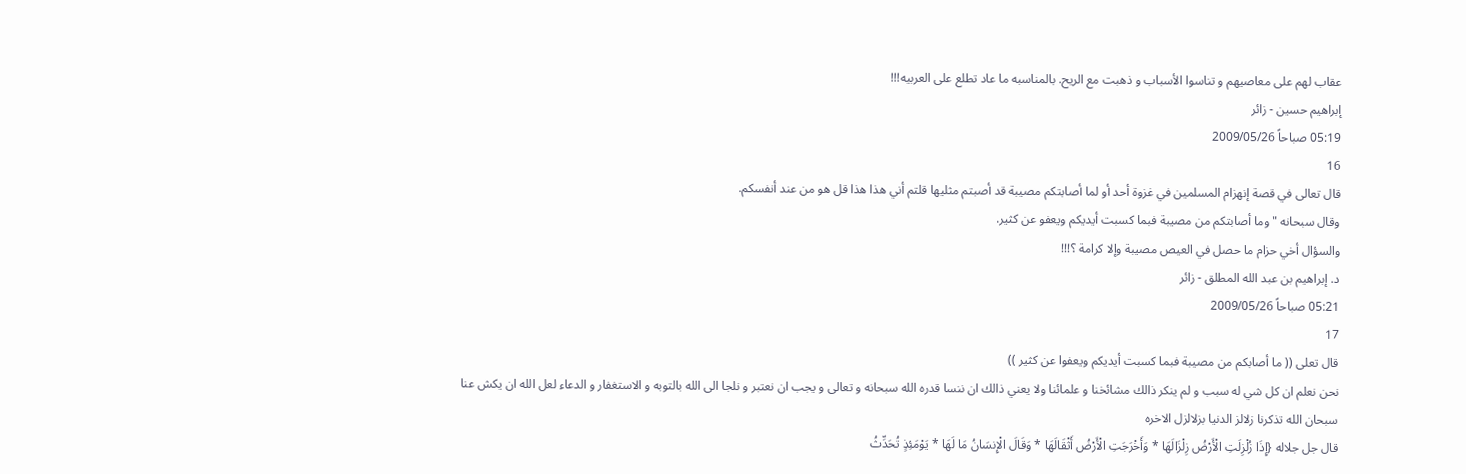عقاب لهم على معاصيهم و تناسوا الأسباب و ذهبت مع الريح. بالمناسبه ما عاد تطلع على العربيه!!!
إبراهيم حسين - زائر
05:19 صباحاً 2009/05/26
16
قال تعالى في قصة إنهزام المسلمين في غزوة أحد أو لما أصابتكم مصيبة قد أصبتم مثليها قلتم أني هذا هذا قل هو من عند أنفسكم.
وقال سبحانه " وما أصابتكم من مصيبة فبما كسبت أيديكم ويعفو عن كثير.
والسؤال أخي حزام ما حصل في العيص مصيبة وإلا كرامة ؟!!!
د. إبراهيم بن عبد الله المطلق - زائر
05:21 صباحاً 2009/05/26
17
قال تعلى (( ما أصابكم من مصيبة فبما كسبت أيديكم ويعفوا عن كثير ))
نحن نعلم ان كل شي له سبب و لم ينكر ذالك مشائخنا و علمائنا ولا يعني ذالك ان ننسا قدره الله سبحانه و تعالى و يجب ان نعتبر و نلجا الى الله بالتوبه و الاستغفار و الدعاء لعل الله ان يكش عنا
سبحان الله تذكرنا زلالز الدنيا بزلالزل الاخره
قال جل جلاله {إِذَا زُلْزِلَتِ الْأَرْضُ زِلْزَالَهَا * وَأَخْرَجَتِ الْأَرْضُ أَثْقَالَهَا * وَقَالَ الْإِنسَانُ مَا لَهَا * يَوْمَئِذٍ تُحَدِّثُ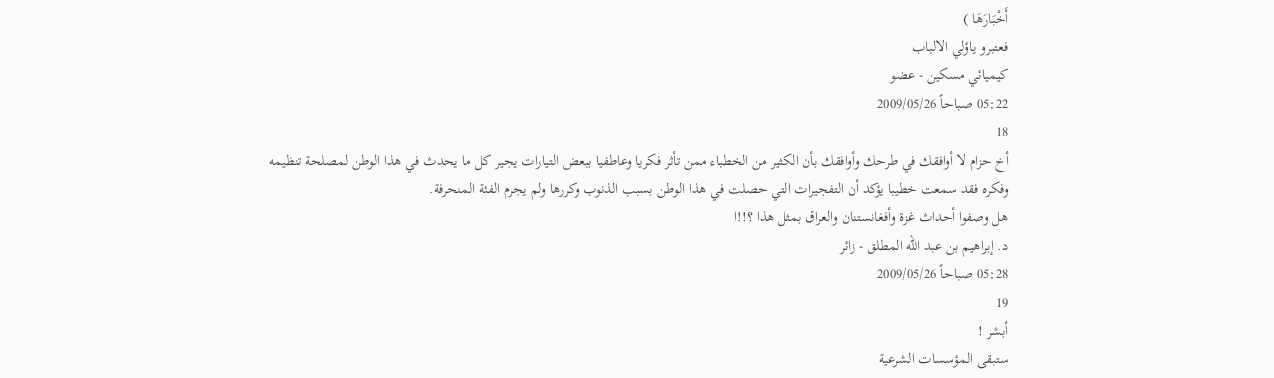أَخْبَارَهَا )
فعتبرو ياؤلي الالباب
كيميائي مسكين - عضو
05:22 صباحاً 2009/05/26
18
أخ حزام لا أوافقك في طرحك وأوافقك بأن الكثير من الخطباء ممن تأثر فكريا وعاطفيا ببعض التيارات يجير كل ما يحدث في هذا الوطن لمصلحة تنظيمه وفكره فقد سمعت خطيبا يؤكد أن التفجيرات التي حصلت في هذا الوطن بسبب الذنوب وكررها ولم يجرم الفئة المنحرفة.
هل وصفوا أحداث غزة وأفغانستنان والعراق بمثل هذا ؟!!ا
د. إبراهيم بن عبد الله المطلق - زائر
05:28 صباحاً 2009/05/26
19
أبشر !
ستبقى المؤسسات الشرعية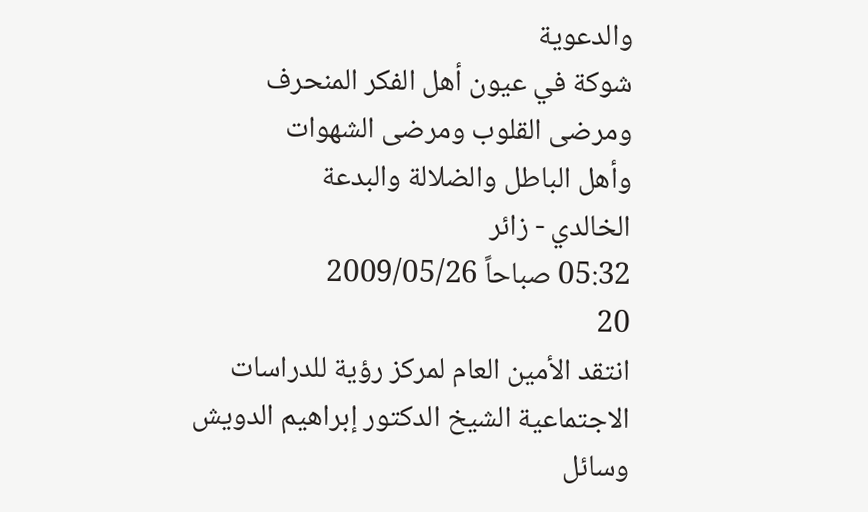والدعوية
شوكة في عيون أهل الفكر المنحرف
ومرضى القلوب ومرضى الشهوات
وأهل الباطل والضلالة والبدعة
الخالدي - زائر
05:32 صباحاً 2009/05/26
20
انتقد الأمين العام لمركز رؤية للدراسات الاجتماعية الشيخ الدكتور إبراهيم الدويش وسائل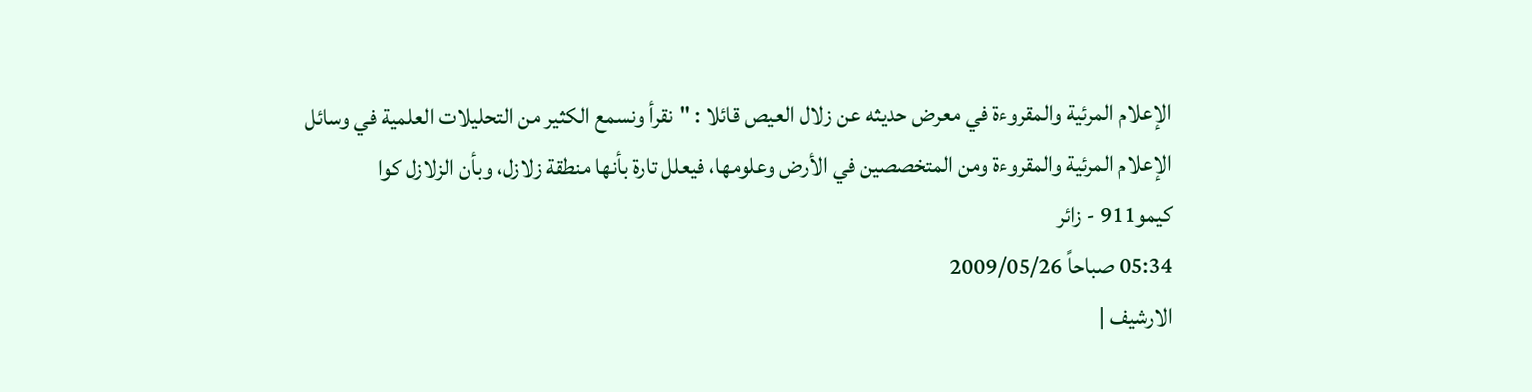الإعلام المرئية والمقروءة في معرض حديثه عن زلال العيص قائلا : "نقرأ ونسمع الكثير من التحليلات العلمية في وسائل الإعلام المرئية والمقروءة ومن المتخصصين في الأرض وعلومها، فيعلل تارة بأنها منطقة زلازل، وبأن الزلازل كوا
كيمو911 - زائر
05:34 صباحاً 2009/05/26
الارشيف |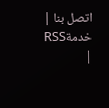اتصل بنا | خدمةRSS |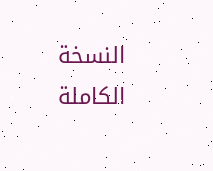النسخة الكاملة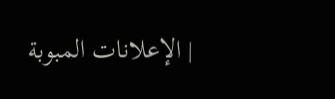| الإعلانات المبوبة